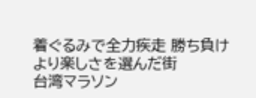着ぐるみで全力疾走 勝ち負けより楽しさを選んだ街
台湾マラソン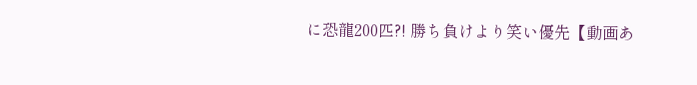に恐龍200匹?! 勝ち負けより笑い優先【動画あ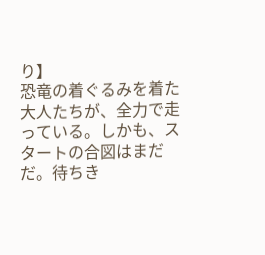り】
恐竜の着ぐるみを着た大人たちが、全力で走っている。しかも、スタートの合図はまだだ。待ちき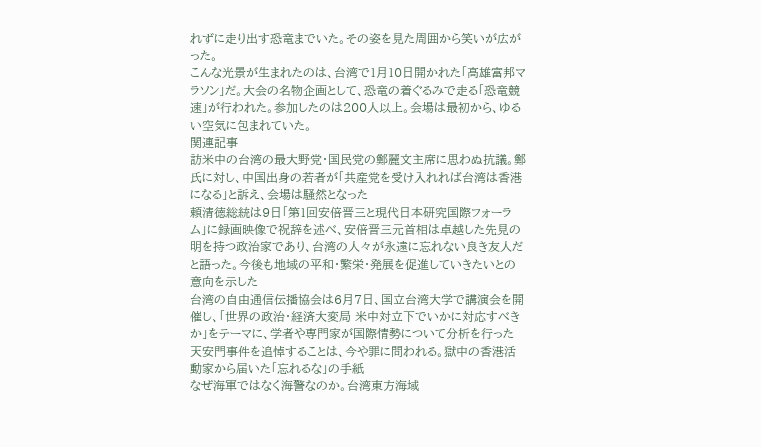れずに走り出す恐竜までいた。その姿を見た周囲から笑いが広がった。
こんな光景が生まれたのは、台湾で1月10日開かれた「高雄富邦マラソン」だ。大会の名物企画として、恐竜の着ぐるみで走る「恐竜競速」が行われた。参加したのは200人以上。会場は最初から、ゆるい空気に包まれていた。
関連記事
訪米中の台湾の最大野党・国民党の鄭麗文主席に思わぬ抗議。鄭氏に対し、中国出身の若者が「共産党を受け入れれば台湾は香港になる」と訴え、会場は騒然となった
頼清徳総統は9日「第1回安倍晋三と現代日本研究国際フォーラム」に録画映像で祝辞を述べ、安倍晋三元首相は卓越した先見の明を持つ政治家であり、台湾の人々が永遠に忘れない良き友人だと語った。今後も地域の平和・繁栄・発展を促進していきたいとの意向を示した
台湾の自由通信伝播協会は6月7日、国立台湾大学で講演会を開催し、「世界の政治・経済大変局 米中対立下でいかに対応すべきか」をテーマに、学者や専門家が国際情勢について分析を行った
天安門事件を追悼することは、今や罪に問われる。獄中の香港活動家から届いた「忘れるな」の手紙
なぜ海軍ではなく海警なのか。台湾東方海域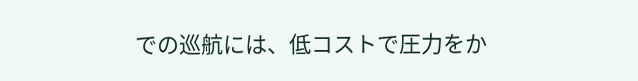での巡航には、低コストで圧力をか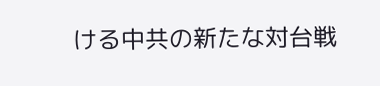ける中共の新たな対台戦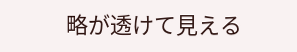略が透けて見える